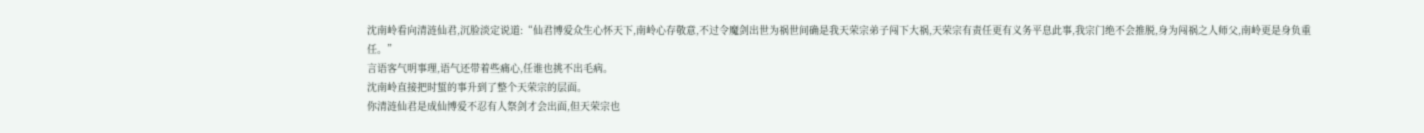沈南岭看向清涟仙君,沉脸淡定说道:“仙君博爱众生心怀天下,南岭心存敬意,不过令魔剑出世为祸世间确是我天荣宗弟子闯下大祸,天荣宗有责任更有义务平息此事,我宗门绝不会推脱,身为闯祸之人师父,南岭更是身负重任。”
言语客气明事理,语气还带着些痛心,任谁也挑不出毛病。
沈南岭直接把时蜇的事升到了整个天荣宗的层面。
你清涟仙君是成仙博爱不忍有人祭剑才会出面,但天荣宗也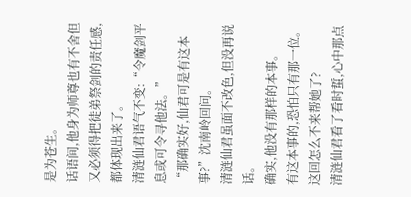是为苍生。
话语间,他身为师尊也有不舍但又必须得把徒弟祭剑的责任感,都体现出来了。
清涟仙君语气不变:“令魔剑平息或可令寻他法。”
“那确实好,仙君可是有这本事?”沈南岭回问。
清涟仙君虽面不改色,但没再说话。
确实,他没有那样的本事。
有这本事的,恐怕只有那一位。
这回怎么不来帮她了?
清涟仙君看了看时蜇,心中那点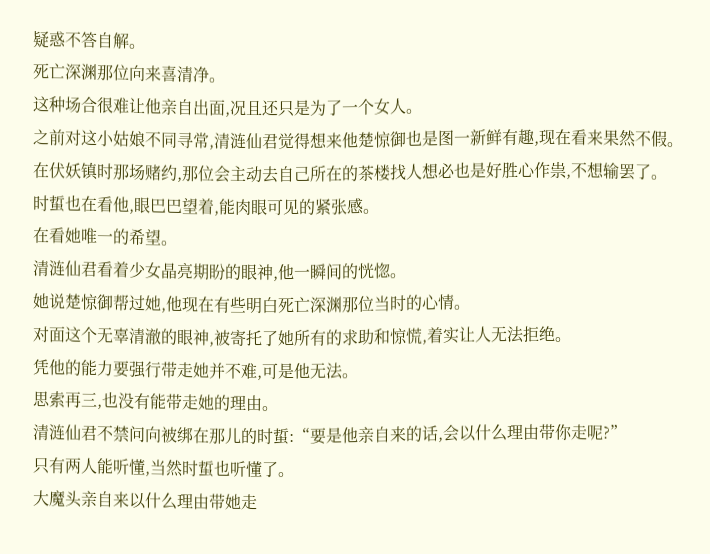疑惑不答自解。
死亡深渊那位向来喜清净。
这种场合很难让他亲自出面,况且还只是为了一个女人。
之前对这小姑娘不同寻常,清涟仙君觉得想来他楚惊御也是图一新鲜有趣,现在看来果然不假。
在伏妖镇时那场赌约,那位会主动去自己所在的茶楼找人想必也是好胜心作祟,不想输罢了。
时蜇也在看他,眼巴巴望着,能肉眼可见的紧张感。
在看她唯一的希望。
清涟仙君看着少女晶亮期盼的眼神,他一瞬间的恍惚。
她说楚惊御帮过她,他现在有些明白死亡深渊那位当时的心情。
对面这个无辜清澈的眼神,被寄托了她所有的求助和惊慌,着实让人无法拒绝。
凭他的能力要强行带走她并不难,可是他无法。
思索再三,也没有能带走她的理由。
清涟仙君不禁问向被绑在那儿的时蜇:“要是他亲自来的话,会以什么理由带你走呢?”
只有两人能听懂,当然时蜇也听懂了。
大魔头亲自来以什么理由带她走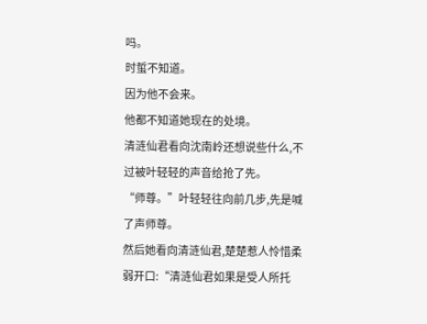吗。
时蜇不知道。
因为他不会来。
他都不知道她现在的处境。
清涟仙君看向沈南岭还想说些什么,不过被叶轻轻的声音给抢了先。
“师尊。”叶轻轻往向前几步,先是喊了声师尊。
然后她看向清涟仙君,楚楚惹人怜惜柔弱开口:“清涟仙君如果是受人所托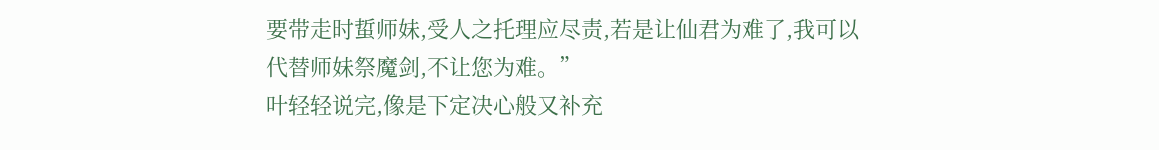要带走时蜇师妹,受人之托理应尽责,若是让仙君为难了,我可以代替师妹祭魔剑,不让您为难。”
叶轻轻说完,像是下定决心般又补充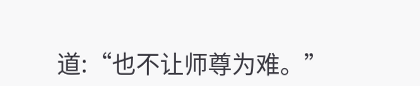道:“也不让师尊为难。”